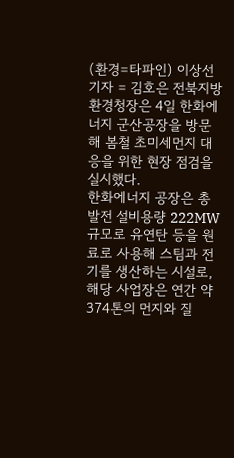(환경=타파인) 이상선 기자 = 김호은 전북지방환경청장은 4일 한화에너지 군산공장을 방문해 봄철 초미세먼지 대응을 위한 현장 점검을 실시했다.
한화에너지 공장은 총 발전 설비용량 222MW 규모로 유연탄 등을 원료로 사용해 스팀과 전기를 생산하는 시설로, 해당 사업장은 연간 약 374톤의 먼지와 질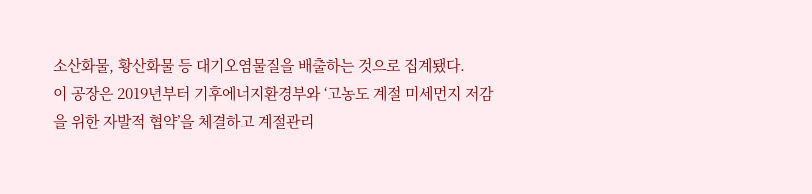소산화물, 황산화물 등 대기오염물질을 배출하는 것으로 집계됐다.
이 공장은 2019년부터 기후에너지환경부와 ‘고농도 계절 미세먼지 저감을 위한 자발적 협약’을 체결하고 계절관리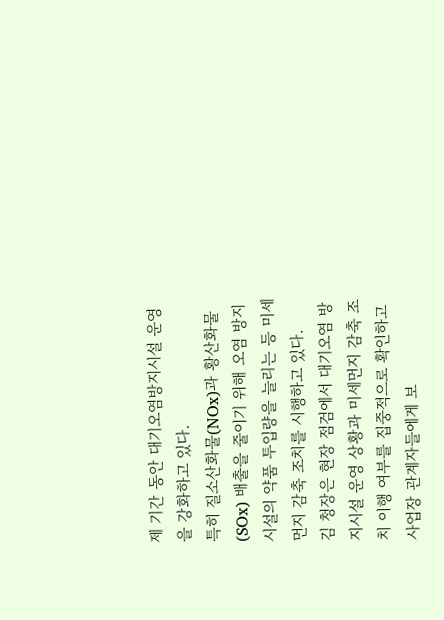제 기간 동안 대기오염방지시설 운영을 강화하고 있다.
특히 질소산화물(NOx)과 황산화물(SOx) 배출을 줄이기 위해 오염 방지시설의 약품 투입량을 늘리는 등 미세먼지 감축 조치를 시행하고 있다.
김 청장은 현장 점검에서 대기오염 방지시설 운영 상황과 미세먼지 감축 조치 이행 여부를 집중적으로 확인하고 사업장 관계자들에게 보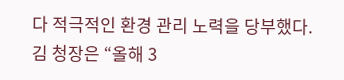다 적극적인 환경 관리 노력을 당부했다.
김 청장은 “올해 3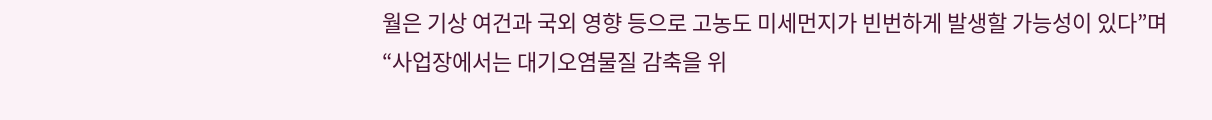월은 기상 여건과 국외 영향 등으로 고농도 미세먼지가 빈번하게 발생할 가능성이 있다”며 “사업장에서는 대기오염물질 감축을 위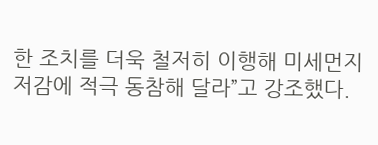한 조치를 더욱 철저히 이행해 미세먼지 저감에 적극 동참해 달라”고 강조했다.